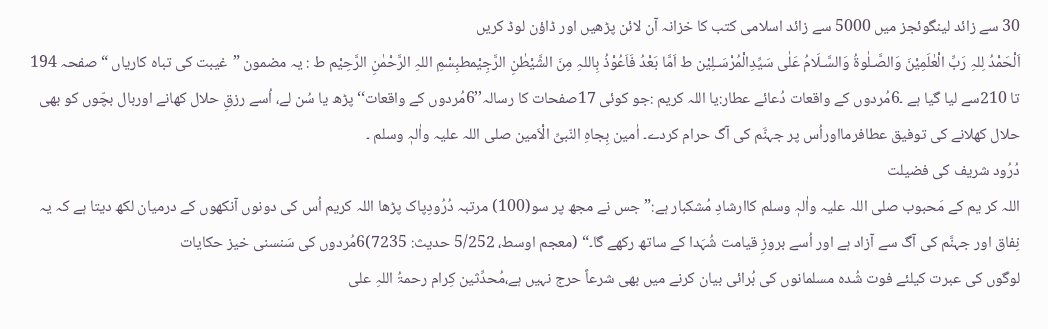30 سے زائد لینگوئجز میں 5000 سے زائد اسلامی کتب کا خزانہ آن لائن پڑھیں اور ڈاؤن لوڈ کریں
اَلْحَمْدُ لِلہِ رَبِّ الْعٰلَمِیْنَ وَالصَّـلٰوةُ وَالسَّـلَامُ عَلٰی سَیِّدِالْمُرْسَـلِیْن ط اَمَّا بَعْدُ فَاَعُوْذُ بِاللہِ مِنَ الشَّیْطٰنِ الرَّجِیْمطبِسْمِ اللہِ الرَّحْمٰنِ الرَّحِیْم ط : یہ مضمون ”غیبت کی تباہ کاریاں “ صفحہ 194 تا 210سے لیا گیا ہے ۔6مُردوں کے واقعات دُعائے عطار:یا اللہ کریم :جو کوئی 17صفحات کا رسالہ’’6مُردوں کے واقعات‘‘پڑھ یا سُن لے، اُسے رزقِ حلال کھانے اوربال بچّوں کو بھی حلال کھلانے کی توفیق عطافرمااوراُس پر جہنَّم کی آگ حرام کردے۔ اٰمین بِجاہِ النّبیِّ الْاَمین صلی اللہ علیہ واٰلہٖ وسلم ۔
دُرُود شریف کی فضیلت
اللہ کر یم کے مَحبوب صلی اللہ علیہ واٰلہٖ وسلم کاارشادِ مُشکبار ہے:”جس نے مجھ پر سو(100) مرتبہ دُرُودِپاک پڑھا اللہ کریم اُس کی دونوں آنکھوں کے درمیان لکھ دیتا ہے کہ یہ نِفاق اور جہنَّم کی آگ سے آزاد ہے اور اُسے بروزِ قیامت شُہَدا کے ساتھ رکھے گا۔“ (معجم اوسط، 5/252 حدیث: 7235)6مُردوں کی سَنسنی خیز حکایات
لوگوں کی عبرت کیلئے فوت شُدہ مسلمانوں کی بُرائی بیان کرنے میں بھی شرعاً حرج نہیں ہے،مُحدِّثین کِرام رحمۃُ اللہِ علی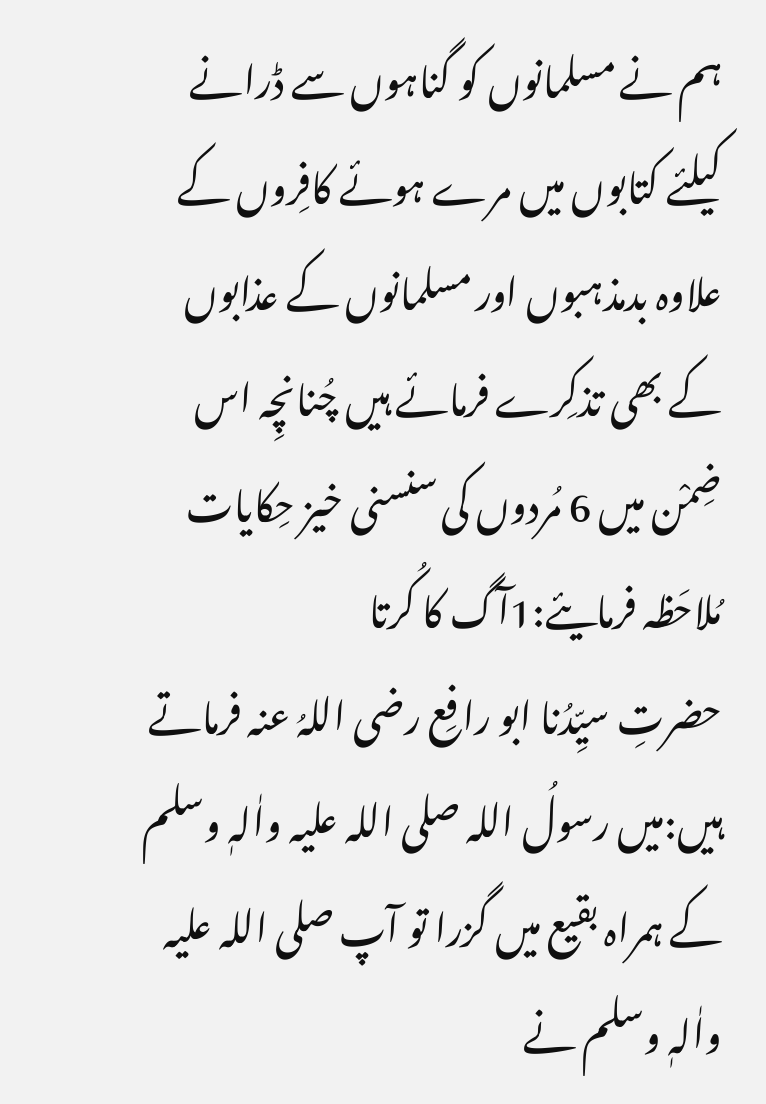ہم نے مسلمانوں کو گناہوں سے ڈرانے کیلئے کتابوں میں مرے ہوئے کافِروں کے علاوہ بدمذہبوں اور مسلمانوں کے عذابوں کے بھی تذکِرے فرمائے ہیں چُنانچِہ اس ضِمْن میں 6 مُردوں کی سنسنی خیز حِکایات مُلاحَظہ فرمایئے:1آگ کا کُرتا
حضرتِ سیِّدُنا ابو رافِع رضی اللہُ عنہ فرماتے ہیں:میں رسولُ اللہ صلی اللہ علیہ واٰلہٖ وسلم کے ہمراہ بقیع میں گزرا تو آپ صلی اللہ علیہ واٰلہٖ وسلم نے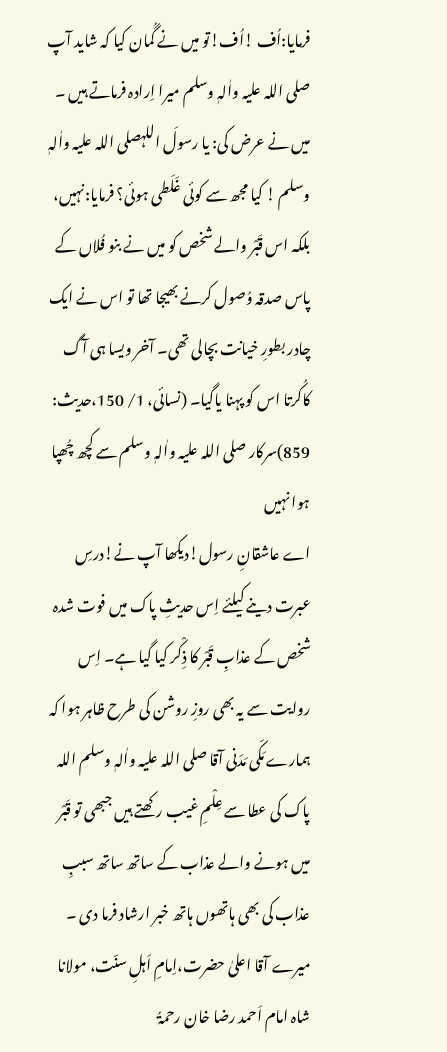فرمایا:اُف !اُف!تو میں نے گُمان کیا کہ شاید آپ صلی اللہ علیہ واٰلہٖ وسلم میرا اِرادہ فرماتے ہیں ۔ میں نے عرض کی: یا رسولَ اللہصلی اللہ علیہ واٰلہٖ وسلم ! کیا مجھ سے کوئی غَلَطی ہوئی؟ فرمایا:نہیں، بلکہ اس قَبْر والے شخص کو میں نے بنو فُلاں کے پاس صدقہ وُصول کرنے بھیجا تھا تو اس نے ایک چادر بطورِ خیانت بچالی تھی۔ آخر ویسا ہی آگ کاکُرتا اس کو پہنا یاگیا۔ (نسائی، 1/ 150،حدیث: 859)سرکار صلی اللہ علیہ واٰلہٖ وسلم سے کچھ چُھپا ہوا نہیں
اے عاشقانِ رسول!دیکھا آپ نے!درسِ عبرت دینے کیلئے اِس حدیثِ پاک میں فوت شدہ شخص کے عذابِ قَبْر کا ذِکْر کیا گیا ہے۔ اِس روایت سے یہ بھی روزِ روشن کی طرح ظاہر ہوا کہ ہمارے مَکّی مَدَنی آقا صلی اللہ علیہ واٰلہٖ وسلم اللہ پاک کی عطا سے عِلْمِ غیب رکھتے ہیں جبھی تو قَبْر میں ہونے والے عذاب کے ساتھ ساتھ سببِ عذاب کی بھی ہاتھوں ہاتھ خبر ارشاد فرما دی ۔ میرے آقا اعلیٰ حضرت،اِمامِ اَہلِ سنّت، مولانا شاہ امام اَحمد رضا خان رحمۃُ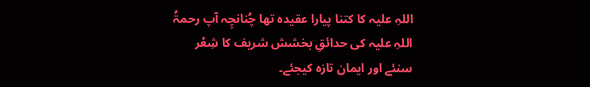اللہِ علیہ کا کتنا پیارا عقیدہ تھا چُنانچِہ آپ رحمۃُ اللہِ علیہ کی حدائقِ بخشش شریف کا شِعْر سنئے اور ایمان تازہ کیجئے۔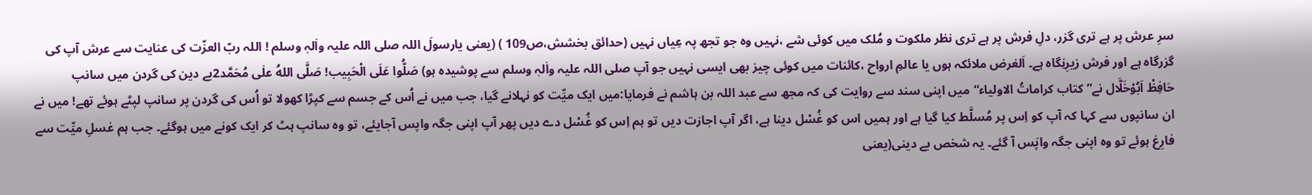سرِ عرش پر ہے تری گزر، دلِ فرش پر ہے تری نظر ملکوت و مُلک میں کوئی شے ،نہیں وہ جو تجھ پہ عِیاں نہیں (حدائق بخشش،ص109 ) (یعنی یارسولَ اللہ صلی اللہ علیہ واٰلہٖ وسلم ! اللہ ربّ العزّت کی عنایت سے عرش آپ کی گزرگاہ ہے اور فرش زیرِنِگاہ ہے۔ اَلغرض ملائکہ ہوں یا عالمِ ارواح ،کائنات میں کوئی چیز بھی ایسی نہیں جو آپ صلی اللہ علیہ واٰلہٖ وسلم سے پوشیدہ ہو) صَلُّوا عَلَی الْحَبِیب! صَلَّی اللهُ علٰی مُحَمَّد2بے دین کی گردن میں سانپ
حَافِظْ اَبُوْخَلَّال نے”کتاب کراماتُ الاولیاء“میں اپنی سند سے روایت کی کہ مجھ سے عبد اللہ بن ہاشم نے فرمایا:میں ایک میِّت کو نہلانے گیا، جب میں نے اُس کے جسم سے کپڑا کھولا تو اُس کی گردن پر سانپ لپٹے ہوئے تھے! میں نے ان سانپوں سے کہا کہ آپ کو اِس پر مُسلَّط کیا گیا ہے اور ہمیں اس کو غُسْل دینا ہے، اگر آپ اجازت دیں تو ہم اِس کو غُسْل دے دیں پھر آپ اپنی جگہ واپس آجایئے، تو وہ سانپ ہٹ کر ایک کونے میں ہوگئے۔ جب ہم غسلِ میِّت سے فارِغ ہوئے تو وہ اپنی جگہ واپَس آ گئے۔ یہ شخص بے دینی(یعنی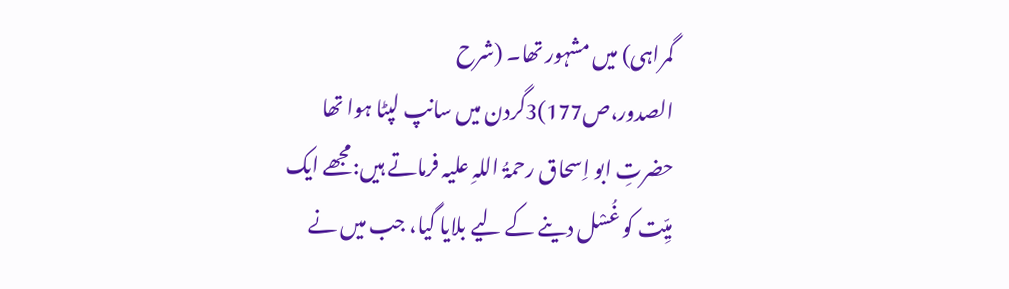گمراہی) میں مشہور تھا۔ (شرح الصدور،ص177)3گردن میں سانپ لپٹا ہوا تھا
حضرتِ ابو اِسحاق رحمۃُ اللہِ علیہ فرماتے ہیں:مجھے ایک میِّت کو غُسْل دینے کے لیے بلایا گیا، جب میں نے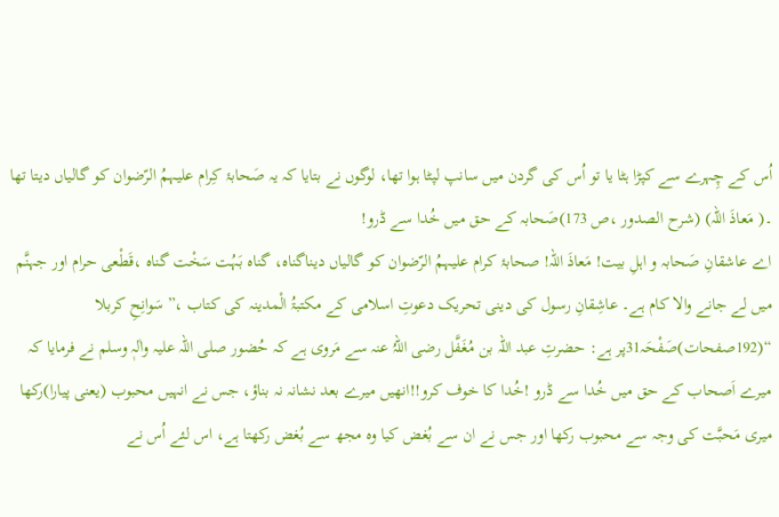اُس کے چِہرے سے کپڑا ہٹا یا تو اُس کی گردن میں سانپ لپٹا ہوا تھا، لوگوں نے بتایا کہ یہ صَحابۂ کِرام علیہمُ الرّضوان کو گالیاں دیتا تھا ۔( مَعاذَ اللہ) (شرح الصدور ،ص 173)صَحابہ کے حق میں خُدا سے ڈرو!
اے عاشقانِ صَحابہ و اہلِ بیت! مَعاذَ اللہ! صحابۂ کرام علیہمُ الرّضوان کو گالیاں دیناگناہ، گناہ بَہُت سَخْت گناہ ،قَطْعی حرام اور جہنَّم میں لے جانے والا کام ہے۔ عاشِقانِ رسول کی دینی تحریک دعوتِ اسلامی کے مکتبۃُ الْمدینہ کی کتاب ،”سَوانِحِ کربلا “(192صفحات)صَفْحَہ31پر ہے: حضرتِ عبد اللہ بن مُغَفَّل رضی اللہُ عنہ سے مَروی ہے کہ حُضور صلی اللہ علیہ واٰلہٖ وسلم نے فرمایا کہ میرے اَصحاب کے حق میں خُدا سے ڈرو !خُدا کا خوف کرو!!انھیں میرے بعد نشانہ نہ بناؤ، جس نے انہیں محبوب (یعنی پیارا)رکھا میری مَحبَّت کی وجہ سے محبوب رکھا اور جس نے ان سے بُغض کیا وہ مجھ سے بُغض رکھتا ہے، اس لئے اُس نے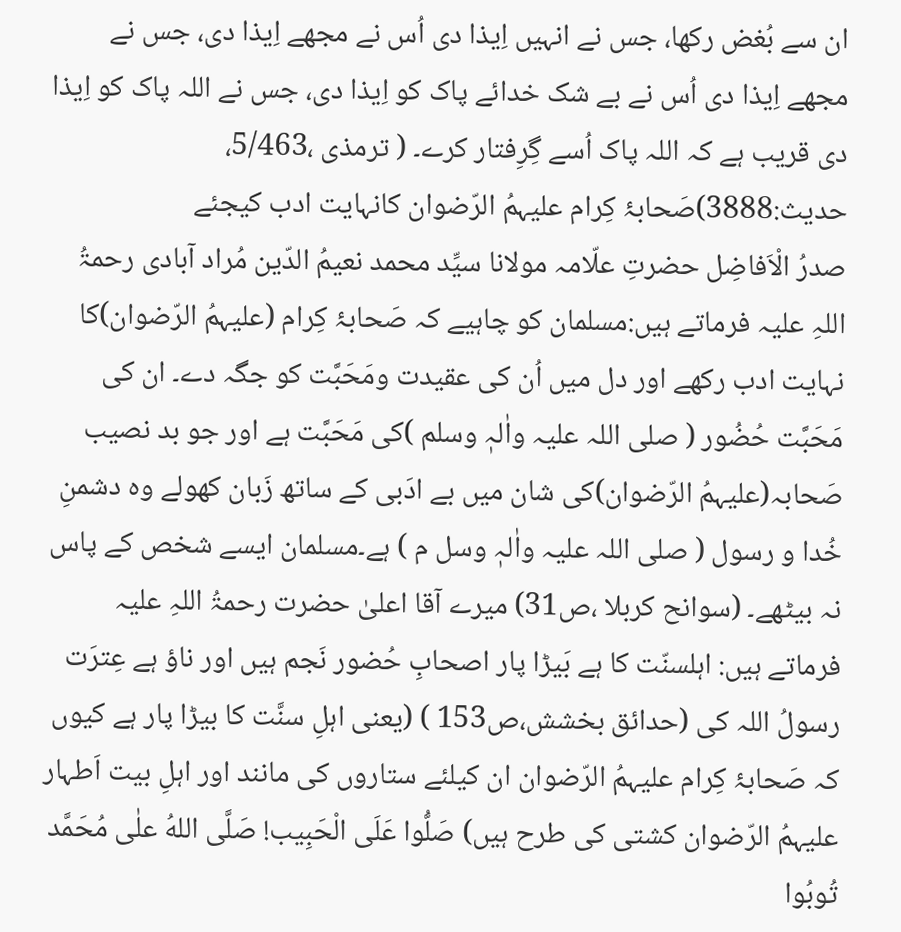ان سے بُغض رکھا، جس نے انہیں اِیذا دی اُس نے مجھے اِیذا دی، جس نے مجھے اِیذا دی اُس نے بے شک خدائے پاک کو اِیذا دی، جس نے اللہ پاک کو اِیذا دی قریب ہے کہ اللہ پاک اُسے گِرِفتار کرے۔ ( ترمذی ،5/463، حدیث:3888)صَحابۂ کِرام علیہمُ الرّضوان کانہایت ادب کیجئے
صدرُ الْاَفاضِل حضرتِ علّامہ مولانا سیِّد محمد نعیمُ الدّین مُراد آبادی رحمۃُ اللہِ علیہ فرماتے ہیں:مسلمان کو چاہیے کہ صَحابۂ کِرام (علیہمُ الرّضوان)کا نہایت ادب رکھے اور دل میں اُن کی عقیدت ومَحَبَّت کو جگہ دے۔ ان کی مَحَبَّت حُضُور ( صلی اللہ علیہ واٰلہٖ وسلم )کی مَحَبَّت ہے اور جو بد نصیب صَحابہ(علیہمُ الرّضوان)کی شان میں بے ادَبی کے ساتھ زَبان کھولے وہ دشمنِ خُدا و رسول ( صلی اللہ علیہ واٰلہٖ وسل م ) ہے۔مسلمان ایسے شخص کے پاس نہ بیٹھے۔ (سوانح کربلا ،ص31) میرے آقا اعلیٰ حضرت رحمۃُ اللہِ علیہ فرماتے ہیں: اہلسنّت کا ہے بَیڑا پار اصحابِ حُضور نَجم ہیں اور ناؤ ہے عِترَت رسولُ اللہ کی (حدائق بخشش،ص153 ) (یعنی اہلِ سنَّت کا بیڑا پار ہے کیوں کہ صَحابۂ کِرام علیہمُ الرّضوان ان کیلئے ستاروں کی مانند اور اہلِ بیت اَطہار علیہمُ الرّضوان کشتی کی طرح ہیں) صَلُّوا عَلَی الْحَبِیب! صَلَّی اللهُ علٰی مُحَمَّد تُوبُوا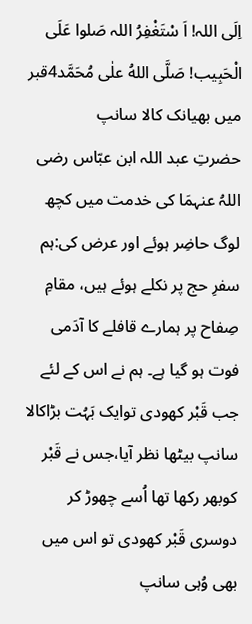اِلَی اللہ! اَ سْتَغْفِرُ اللہ صَلوا عَلَی الْحَبِیب! صَلَّی اللهُ علٰی مُحَمَّد4قبر میں بھیانک کالا سانپ
حضرتِ عبد اللہ ابن عبّاس رضی اللہُ عنہمَا کی خدمت میں کچھ لوگ حاضِر ہوئے اور عرض کی:ہم سفرِ حج پر نکلے ہوئے ہیں، مقامِ صِفاح پر ہمارے قافلے کا آدَمی فوت ہو گیا ہے۔ ہم نے اس کے لئے جب قَبْر کھودی توایک بَہُت بڑاکالا سانپ بیٹھا نظر آیا،جس نے قَبْر کوبھر رکھا تھا اُسے چھوڑ کر دوسری قَبْر کھودی تو اس میں بھی وُہی سانپ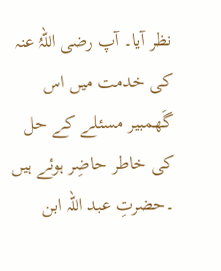نظر آیا۔ آپ رضی اللہُ عنہ کی خدمت میں اس گَھمبیر مسئلے کے حل کی خاطر حاضِر ہوئے ہیں ۔حضرتِ عبد اللہ ابن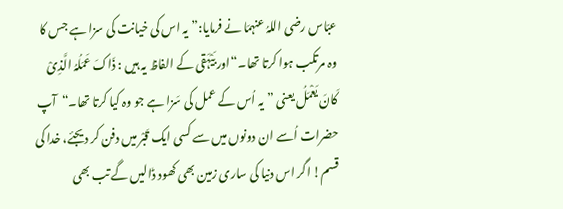عبّاس رضی اللہُ عنہمَا نے فرمایا:”یہ اس کی خیانت کی سزا ہے جس کا وہ مرتکب ہوا کرتا تھا۔“اور بَیْہَقی کے الفاظ یہ ہیں : ذَاکَ عَمَلُہُ الَّذِیْ کَانَ یَعْمَلُ یعنی ”یہ اُس کے عمل کی سَزا ہے جو وہ کیا کرتا تھا۔“آپ حضرات اُسے ان دونوں میں سے کسی ایک قَبْر میں دفن کر دیجئے، خدا کی قسم! اگر اس دنیا کی ساری زمین بھی کھود ڈالیں گے تب بھی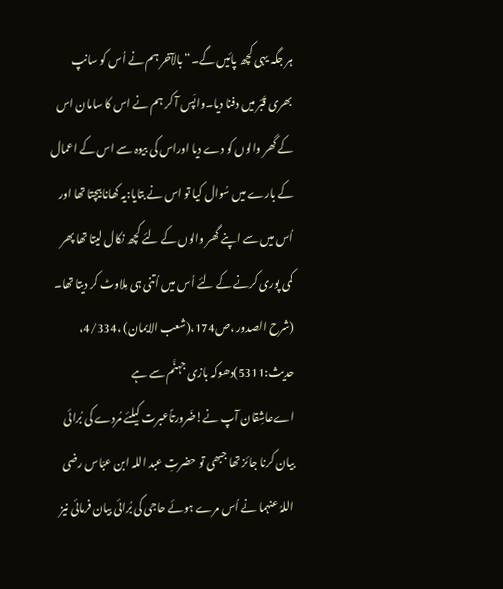ہر جگہ یہی کچھ پائیں گے۔“بالآخر ہم نے اُس کو سانپ بھری قَبْر میں دفنا دیا۔واپَس آ کر ہم نے اس کا سامان اس کے گھر والوں کو دے دیا اوراس کی بیوہ سے اس کے اعمال کے بارے میں سُوال کیا تو اس نے بتایا:یہ کھانا بیچتا تھا اور اُس میں سے اپنے گھر والوں کے لئے کچھ نکال لیتا تھا پھر کمی پوری کرنے کے لئے اُس میں اُتنی ہی مِلاوٹ کر دیتا تھا۔ (شرح الصدور ،ص174،(شعب الایمان) ،4/334، حدیث:5311)دھوکہ بازی جہنَّم سے ہے
اےعاشِقان آپ نے!ضَرورتاًعبرت کیلئے مُردے کی بُرائی بیان کرنا جائز تھا جبھی تو حضرتِ عبد اللہ ابن عبّاس رضی اللہُ عنہما نے اُس مرے ہوئے حاجی کی بُرائی بیان فرمائی نیز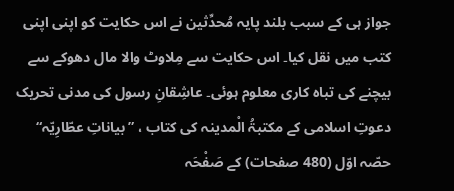جواز ہی کے سبب بلند پایہ مُحدِّثین نے اس حکایت کو اپنی اپنی کتب میں نقل کیا۔ اس حکایت سے مِلاوٹ والا مال دھوکے سے بیچنے کی تباہ کاری معلوم ہوئی۔ عاشِقانِ رسول کی مدنی تحریک دعوتِ اسلامی کے مکتبۃُ الْمدینہ کی کتاب ، ”بیاناتِ عطّارِیّہ“ حصّہ اوّل (480 صفحات) کے صَفْحَہ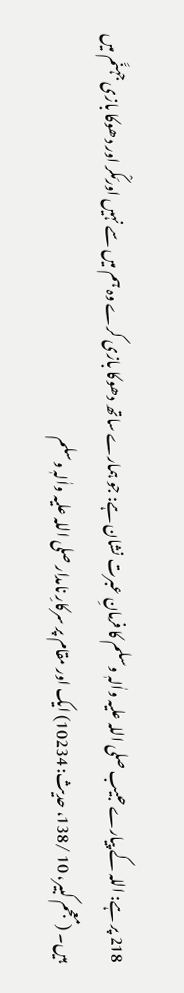218 پر ہے: اللہ کے پیارے حبیب صلی اللہ علیہ واٰلہٖ وسلم کا فرمانِ عبرت نشان ہے: جو ہمارے ساتھ دھوکا بازی کرے وہ ہم میں سے نہیں اورمَکْر اور دھوکا بازی جہنَّم میں ہیں۔ (معجم کبیر، 10 /138، حدیث: 10234) ایک اور مقام پر سرکارِ نامدار صلی اللہ علیہ واٰلہٖ وسلم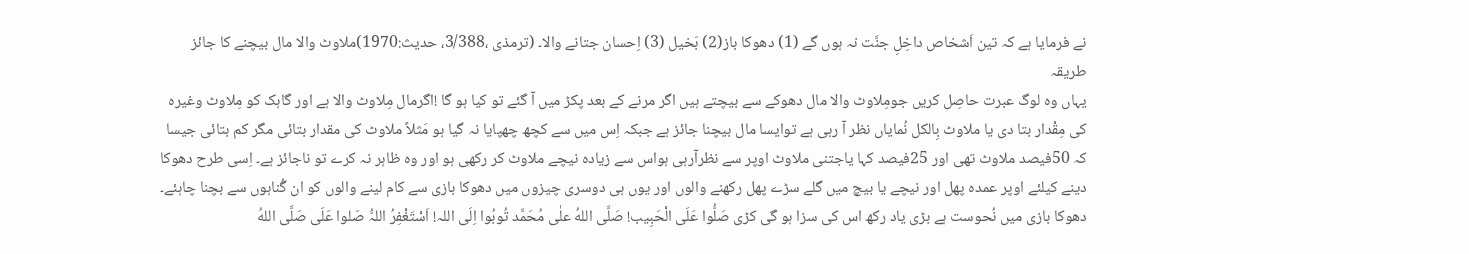نے فرمایا ہے کہ تین اَشخاص داخِلِ جنَّت نہ ہوں گے (1) دھوکا باز(2) بَخیل (3) اِحسان جتانے والا۔ (ترمذی ،3/388، حدیث:1970)ملاوٹ والا مال بیچنے کا جائز طریقہ
یہاں وہ لوگ عبرت حاصِل کریں جومِلاوٹ والا مال دھوکے سے بیچتے ہیں اگر مرنے کے بعد پکڑ میں آ گئے تو کیا ہو گا !اگرمال مِلاوٹ والا ہے اور گاہک کو مِلاوٹ وغیرہ کی مِقْدار بتا دی یا ملاوٹ بِالکل نُمایاں نظر آ رہی ہے توایسا مال بیچنا جائز ہے جبکہ اِس میں سے کچھ چھپایا نہ گیا ہو مَثلاً ملاوٹ کی مقدار بتائی مگر کم بتائی جیسا کہ 50فیصد ملاوٹ تھی اور 25فیصد کہا یاجتنی ملاوٹ اوپر سے نظرآرہی ہواس سے زیادہ نیچے ملاوٹ کر رکھی ہو اور وہ ظاہر نہ کرے تو ناجائز ہے۔ اِسی طرح دھوکا دینے کیلئے اوپر عمدہ پھل اور نیچے یا بیچ میں گلے سڑے پھل رکھنے والوں اور یوں ہی دوسری چیزوں میں دھوکا بازی سے کام لینے والوں کو ان گُناہوں سے بچنا چاہئے۔ دھوکا بازی میں نُحوست ہے بڑی یاد رکھ اس کی سزا ہو گی کڑی صَلُّوا عَلَی الْحَبِیب! صَلَّی اللهُ علٰی مُحَمَّد تُوبُوا اِلَی اللہ! اَسْتَغْفِرُ اللہُّ صَلوا عَلَی صَلَّی اللهُ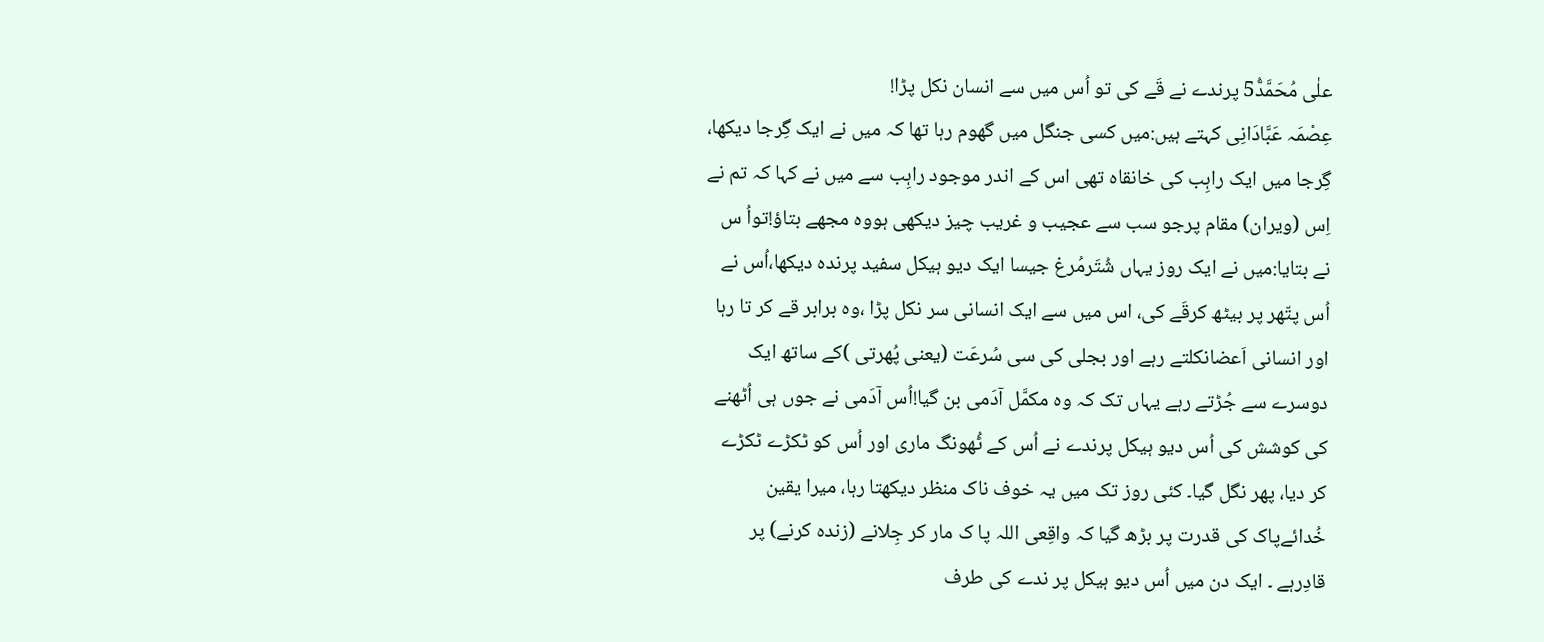علٰی مُحَمَّدُّ5 پرندے نے قَے کی تو اُس میں سے انسان نکل پڑا!
عِصْمَہ عَبَّادَانِی کہتے ہیں:میں کسی جنگل میں گھوم رہا تھا کہ میں نے ایک گِرجا دیکھا، گِرجا میں ایک راہِب کی خانقاہ تھی اس کے اندر موجود راہِب سے میں نے کہا کہ تم نے اِس (ویران) مقام پرجو سب سے عجیب و غریب چیز دیکھی ہووہ مجھے بتاؤ!تواُ س نے بتایا:میں نے ایک روز یہاں شُتَرمُرغ جیسا ایک دیو ہیکل سفید پرندہ دیکھا،اُس نے اُس پتّھر پر بیٹھ کرقَے کی، اس میں سے ایک انسانی سر نکل پڑا ،وہ برابر قے کر تا رہا اور انسانی اَعضانکلتے رہے اور بجلی کی سی سُرعَت (یعنی پُھرتی )کے ساتھ ایک دوسرے سے جُڑتے رہے یہاں تک کہ وہ مکمَّل آدَمی بن گیا!اُس آدَمی نے جوں ہی اُٹھنے کی کوشش کی اُس دیو ہیکل پرندے نے اُس کے ٹُھونگ ماری اور اُس کو ٹکڑے ٹکڑے کر دیا، پھر نگل گیا۔ کئی روز تک میں یہ خوف ناک منظر دیکھتا رہا، میرا یقین خُدائےپاک کی قدرت پر بڑھ گیا کہ واقِعی اللہ پا ک مار کر جِلانے (زندہ کرنے) پر قادِرہے ۔ ایک دن میں اُس دیو ہیکل پر ندے کی طرف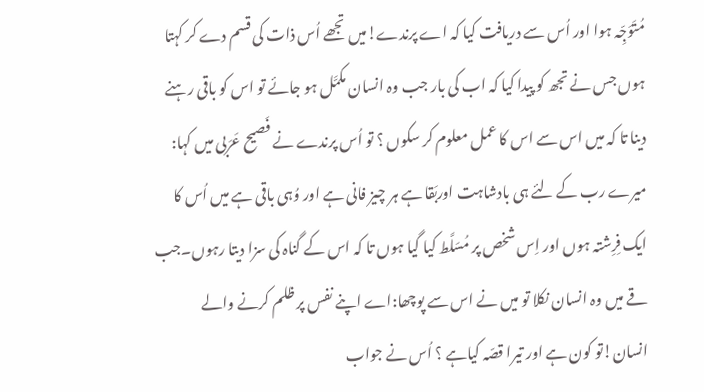مُتَوَجِّہ ہوا اور اُس سے دریافت کیا کہ اے پرندے!میں تجھے اُس ذات کی قسم دے کر کہتا ہوں جس نے تجھ کو پیدا کیا کہ اب کی بار جب وہ انسان مکمَّل ہو جائے تو اس کو باقی رہنے دینا تا کہ میں اس سے اس کا عمل معلوم کر سکوں ؟ تو اُس پرندے نے فَصیح عَرَبی میں کہا: میرے رب کے لئے ہی بادشاہت اوربَقا ہے ہر چیز فانی ہے اور وُہی باقی ہے میں اُس کا ایک فِرِشتہ ہوں اور اِس شخص پر مُسَلَّط کیا گیا ہوں تا کہ اس کے گناہ کی سزا دیتا رہوں۔جب قے میں وہ انسان نکلا تو میں نے اس سے پوچھا:اے اپنے نفس پر ظلم کرنے والے انسان!تو کون ہے اور تیرا قصّہ کیاہے ؟ اُس نے جواب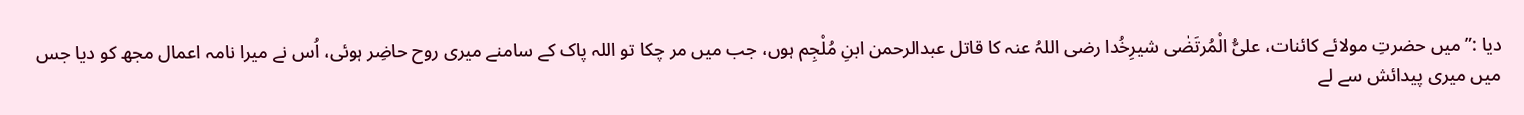دیا :”میں حضرتِ مولائے کائنات، علیُّ الْمُرتَضٰی شیرِخُدا رضی اللہُ عنہ کا قاتل عبدالرحمن ابنِ مُلْجِم ہوں، جب میں مر چکا تو اللہ پاک کے سامنے میری روح حاضِر ہوئی، اُس نے میرا نامہ اعمال مجھ کو دیا جس میں میری پیدائش سے لے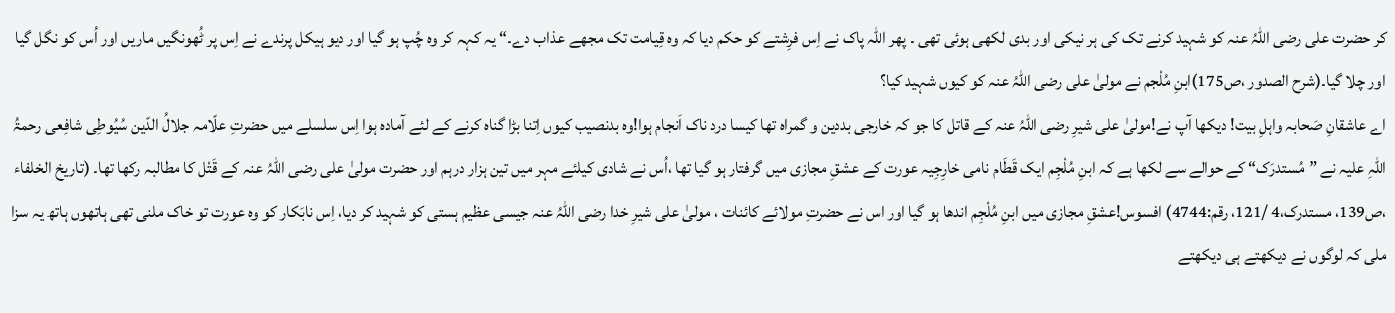کر حضرت علی رضی اللہُ عنہ کو شہید کرنے تک کی ہر نیکی اور بدی لکھی ہوئی تھی ۔ پھر اللہ پاک نے اِس فرِشتے کو حکم دیا کہ وہ قِیامت تک مجھے عذاب دے۔“ یہ کہہ کر وہ چُپ ہو گیا اور دیو ہیکل پرندے نے اِس پر ٹُھونگیں ماریں اور اُس کو نگل گیا اور چلا گیا۔(شرح الصدور ،ص175)ابنِ مُلْجم نے مولیٰ علی رضی اللہُ عنہ کو کیوں شہید کیا؟
اے عاشقانِ صَحابہ واہلِ بیت! دیکھا آپ نے!مولیٰ علی شیرِ رضی اللہُ عنہ کے قاتل کا جو کہ خارجی بددین و گمراہ تھا کیسا درد ناک اَنجام ہوا!وہ بدنصیب کیوں اِتنا بڑا گناہ کرنے کے لئے آمادہ ہوا اِس سلسلے میں حضرتِ علّامہ جلالُ الدّین سُیُوطِی شافِعی رحمۃُ اللہِ علیہ نے ”مُستدرَک“ کے حوالے سے لکھا ہے کہ ابنِ مُلْجِم ایک قَطَام نامی خارِجِیہ عورت کے عشقِ مجازی میں گرفتار ہو گیا تھا ،اُس نے شادی کیلئے مہر میں تین ہزار درہم اور حضرت مولیٰ علی رضی اللہُ عنہ کے قَتْل کا مطالبہ رکھا تھا۔ (تاریخ الخلفاء ،ص139، مستدرک،4 /121، رقم:4744) افسوس!عشقِ مجازی میں ابنِ مُلْجِم اندھا ہو گیا اور اس نے حضرتِ مولائے کائنات ، مولیٰ علی شیرِ خدا رضی اللہُ عنہ جیسی عظیم ہستی کو شہید کر دیا، اِس نابَکار کو وہ عورت تو خاک ملنی تھی ہاتھوں ہاتھ یہ سزا ملی کہ لوگوں نے دیکھتے ہی دیکھتے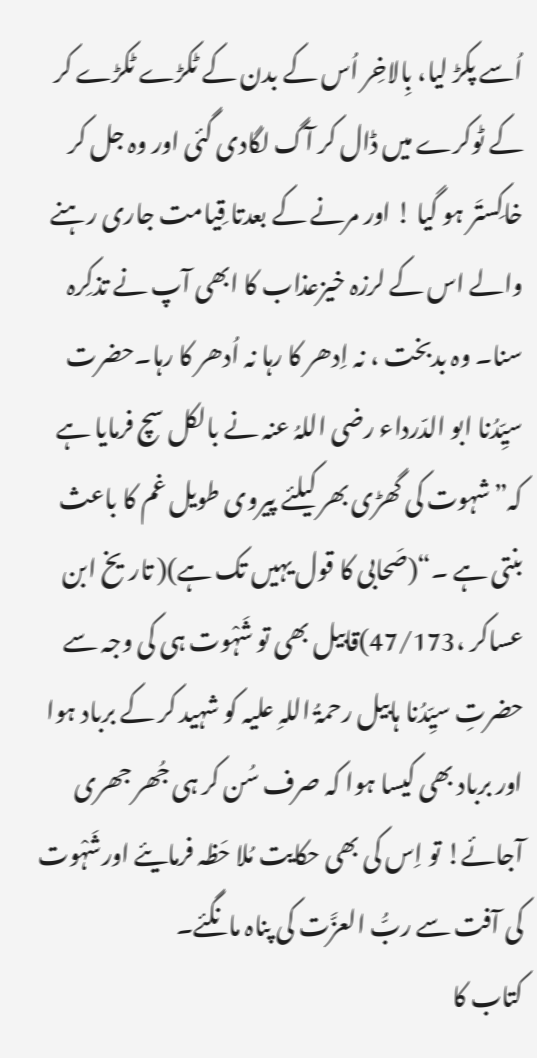اُسے پکڑ لیا، بِالاخِر اُس کے بدن کے ٹکڑے ٹکڑے کر کے ٹوکرے میں ڈال کر آگ لگادی گئی اور وہ جل کر خاکِستَر ہو گیا ! اور مرنے کے بعدتا قِیامت جاری رہنے والے اس کے لرزہ خیزعذاب کا ابھی آپ نے تذکِرہ سنا۔ وہ بدبخت ، نہ اِدھر کا رہا نہ اُدھر کا رہا۔حضرت سیِّدُنا ابو الدّرداء رضی اللہُ عنہ نے بالکل سچ فرمایا ہے کہ”شہوت کی گھڑی بھر کیلئے پیروی طویل غم کا باعث بنتی ہے ۔“(صَحابی کا قول یہیں تک ہے)( تاریخ ابن عساکر ،47/173)قابیل بھی تو شَہْوت ہی کی وجہ سے حضرتِ سیِّدُنا ہابیل رحمۃُ اللہِ علیہ کو شہید کر کے برباد ہوا اور برباد بھی کیسا ہوا کہ صرف سُن کر ہی جُھر جھری آجائے! تو اِس کی بھی حکایت مُلا حَظہ فرمایئے اورشَہْوت کی آفت سے ربُّ العزَّت کی پناہ مانگئے۔
کتاب کا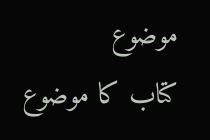موضوع
کتاب کا موضوع